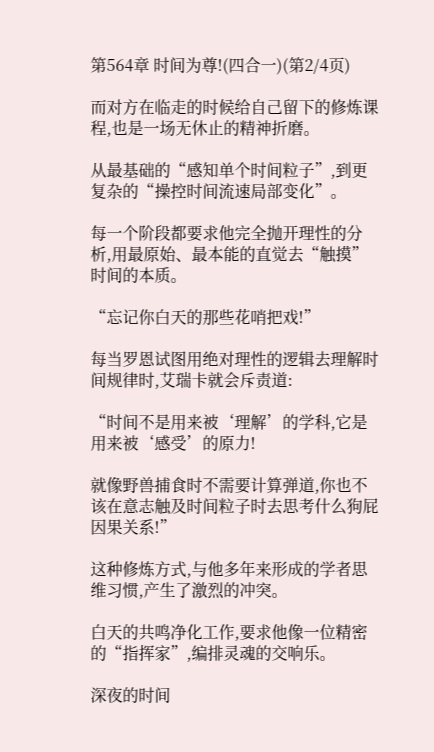第564章 时间为尊!(四合一)(第2/4页)

而对方在临走的时候给自己留下的修炼课程,也是一场无休止的精神折磨。

从最基础的“感知单个时间粒子”,到更复杂的“操控时间流速局部变化”。

每一个阶段都要求他完全抛开理性的分析,用最原始、最本能的直觉去“触摸”时间的本质。

“忘记你白天的那些花哨把戏!”

每当罗恩试图用绝对理性的逻辑去理解时间规律时,艾瑞卡就会斥责道:

“时间不是用来被‘理解’的学科,它是用来被‘感受’的原力!

就像野兽捕食时不需要计算弹道,你也不该在意志触及时间粒子时去思考什么狗屁因果关系!”

这种修炼方式,与他多年来形成的学者思维习惯,产生了激烈的冲突。

白天的共鸣净化工作,要求他像一位精密的“指挥家”,编排灵魂的交响乐。

深夜的时间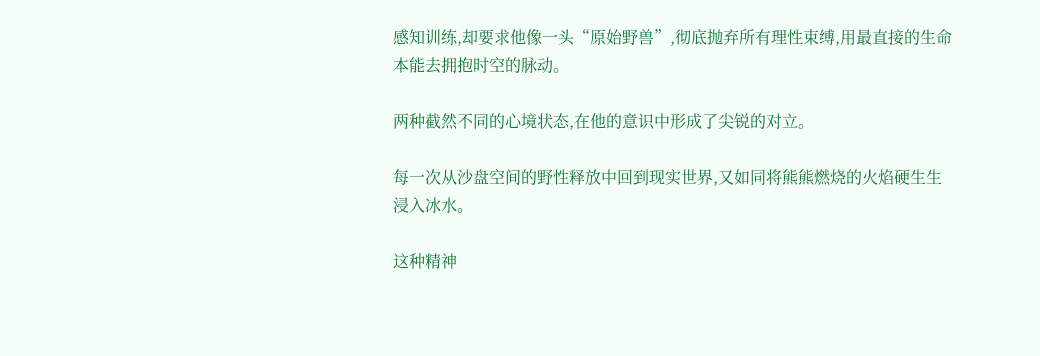感知训练,却要求他像一头“原始野兽”,彻底抛弃所有理性束缚,用最直接的生命本能去拥抱时空的脉动。

两种截然不同的心境状态,在他的意识中形成了尖锐的对立。

每一次从沙盘空间的野性释放中回到现实世界,又如同将熊熊燃烧的火焰硬生生浸入冰水。

这种精神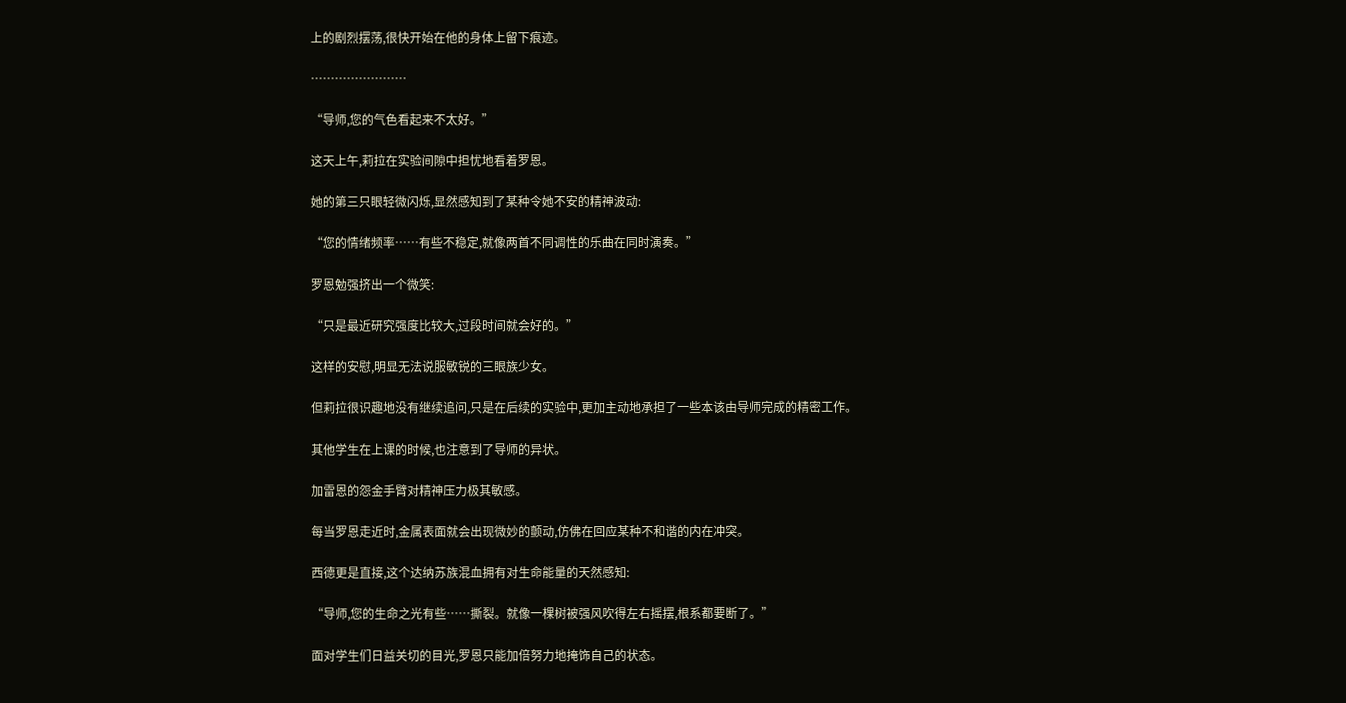上的剧烈摆荡,很快开始在他的身体上留下痕迹。

……………………

“导师,您的气色看起来不太好。”

这天上午,莉拉在实验间隙中担忧地看着罗恩。

她的第三只眼轻微闪烁,显然感知到了某种令她不安的精神波动:

“您的情绪频率……有些不稳定,就像两首不同调性的乐曲在同时演奏。”

罗恩勉强挤出一个微笑:

“只是最近研究强度比较大,过段时间就会好的。”

这样的安慰,明显无法说服敏锐的三眼族少女。

但莉拉很识趣地没有继续追问,只是在后续的实验中,更加主动地承担了一些本该由导师完成的精密工作。

其他学生在上课的时候,也注意到了导师的异状。

加雷恩的怨金手臂对精神压力极其敏感。

每当罗恩走近时,金属表面就会出现微妙的颤动,仿佛在回应某种不和谐的内在冲突。

西德更是直接,这个达纳苏族混血拥有对生命能量的天然感知:

“导师,您的生命之光有些……撕裂。就像一棵树被强风吹得左右摇摆,根系都要断了。”

面对学生们日益关切的目光,罗恩只能加倍努力地掩饰自己的状态。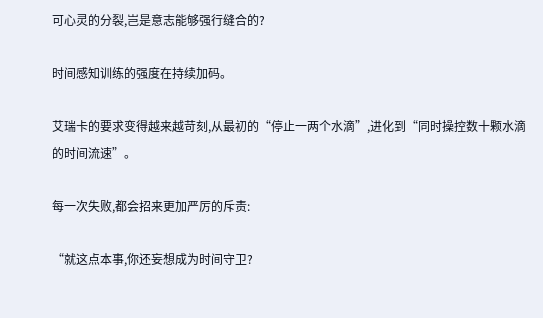可心灵的分裂,岂是意志能够强行缝合的?

时间感知训练的强度在持续加码。

艾瑞卡的要求变得越来越苛刻,从最初的“停止一两个水滴”,进化到“同时操控数十颗水滴的时间流速”。

每一次失败,都会招来更加严厉的斥责:

“就这点本事,你还妄想成为时间守卫?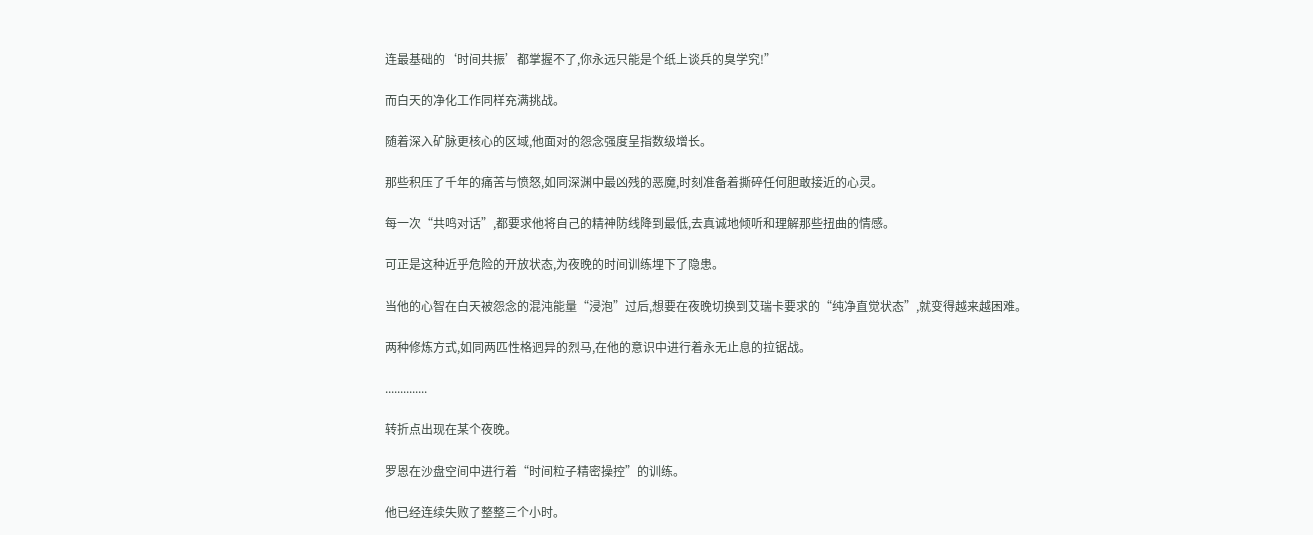连最基础的‘时间共振’都掌握不了,你永远只能是个纸上谈兵的臭学究!”

而白天的净化工作同样充满挑战。

随着深入矿脉更核心的区域,他面对的怨念强度呈指数级增长。

那些积压了千年的痛苦与愤怒,如同深渊中最凶残的恶魔,时刻准备着撕碎任何胆敢接近的心灵。

每一次“共鸣对话”,都要求他将自己的精神防线降到最低,去真诚地倾听和理解那些扭曲的情感。

可正是这种近乎危险的开放状态,为夜晚的时间训练埋下了隐患。

当他的心智在白天被怨念的混沌能量“浸泡”过后,想要在夜晚切换到艾瑞卡要求的“纯净直觉状态”,就变得越来越困难。

两种修炼方式,如同两匹性格迥异的烈马,在他的意识中进行着永无止息的拉锯战。

..............

转折点出现在某个夜晚。

罗恩在沙盘空间中进行着“时间粒子精密操控”的训练。

他已经连续失败了整整三个小时。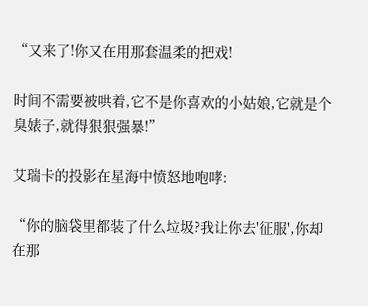“又来了!你又在用那套温柔的把戏!

时间不需要被哄着,它不是你喜欢的小姑娘,它就是个臭婊子,就得狠狠强暴!”

艾瑞卡的投影在星海中愤怒地咆哮:

“你的脑袋里都装了什么垃圾?我让你去'征服',你却在那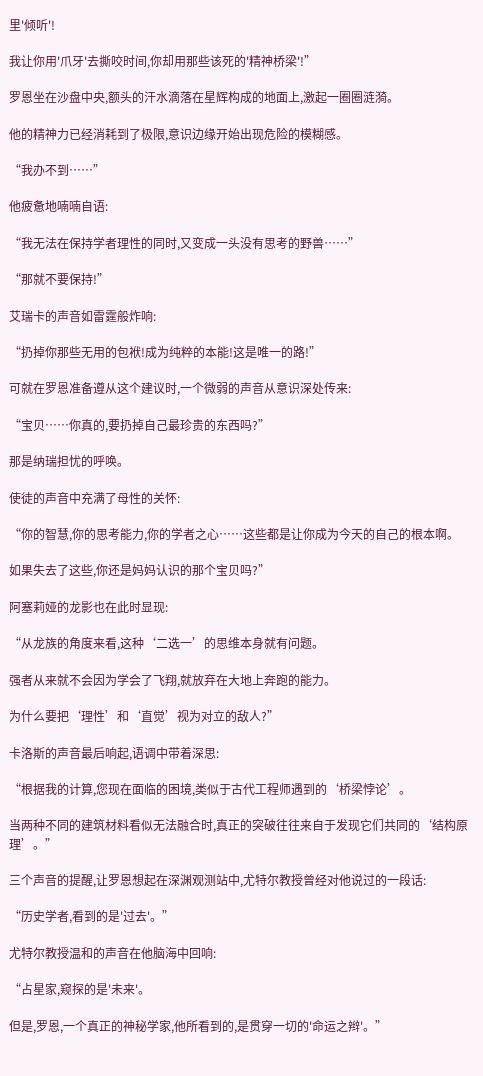里'倾听'!

我让你用'爪牙'去撕咬时间,你却用那些该死的'精神桥梁'!”

罗恩坐在沙盘中央,额头的汗水滴落在星辉构成的地面上,激起一圈圈涟漪。

他的精神力已经消耗到了极限,意识边缘开始出现危险的模糊感。

“我办不到……”

他疲惫地喃喃自语:

“我无法在保持学者理性的同时,又变成一头没有思考的野兽……”

“那就不要保持!”

艾瑞卡的声音如雷霆般炸响:

“扔掉你那些无用的包袱!成为纯粹的本能!这是唯一的路!”

可就在罗恩准备遵从这个建议时,一个微弱的声音从意识深处传来:

“宝贝……你真的,要扔掉自己最珍贵的东西吗?”

那是纳瑞担忧的呼唤。

使徒的声音中充满了母性的关怀:

“你的智慧,你的思考能力,你的学者之心……这些都是让你成为今天的自己的根本啊。

如果失去了这些,你还是妈妈认识的那个宝贝吗?”

阿塞莉娅的龙影也在此时显现:

“从龙族的角度来看,这种‘二选一’的思维本身就有问题。

强者从来就不会因为学会了飞翔,就放弃在大地上奔跑的能力。

为什么要把‘理性’和‘直觉’视为对立的敌人?”

卡洛斯的声音最后响起,语调中带着深思:

“根据我的计算,您现在面临的困境,类似于古代工程师遇到的‘桥梁悖论’。

当两种不同的建筑材料看似无法融合时,真正的突破往往来自于发现它们共同的‘结构原理’。”

三个声音的提醒,让罗恩想起在深渊观测站中,尤特尔教授曾经对他说过的一段话:

“历史学者,看到的是'过去'。”

尤特尔教授温和的声音在他脑海中回响:

“占星家,窥探的是'未来'。

但是,罗恩,一个真正的神秘学家,他所看到的,是贯穿一切的'命运之辫'。”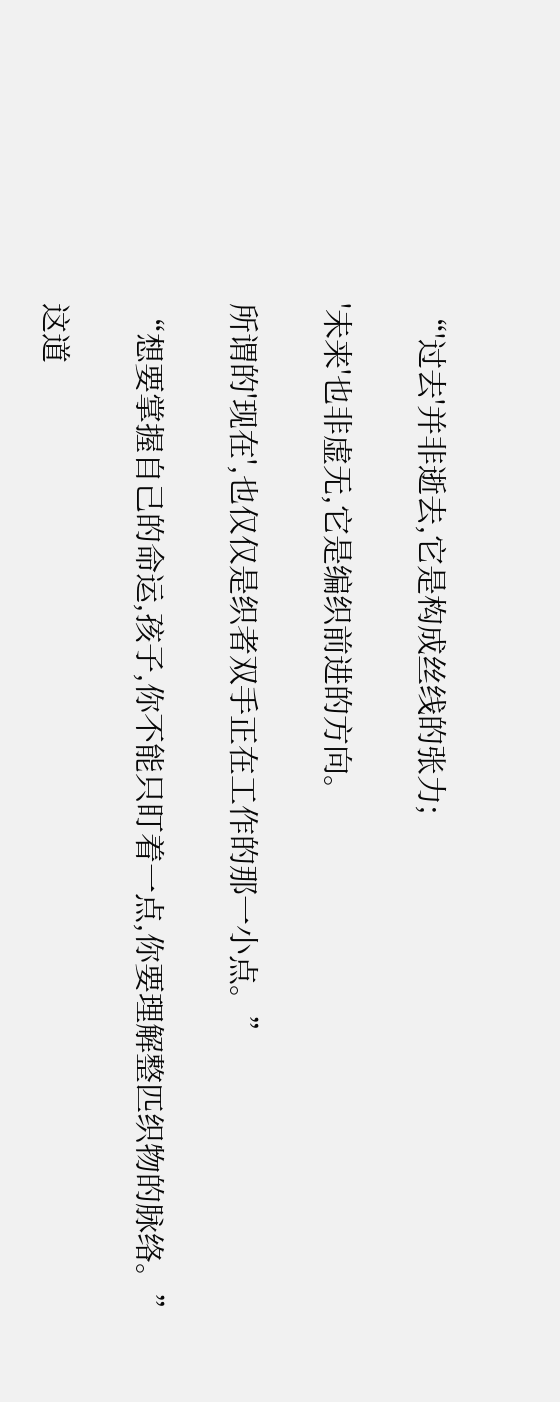“'过去'并非逝去,它是构成丝线的张力;

'未来'也非虚无,它是编织前进的方向。

所谓的'现在',也仅仅是织者双手正在工作的那一小点。”

“想要掌握自己的命运,孩子,你不能只盯着一点,你要理解整匹织物的脉络。”

这道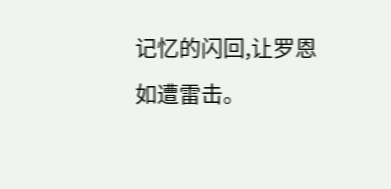记忆的闪回,让罗恩如遭雷击。